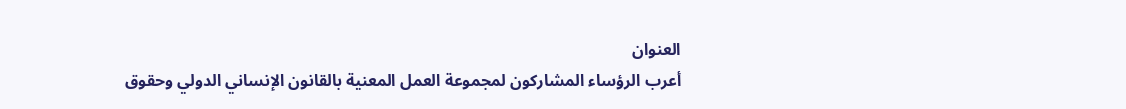العنوان
أعرب الرؤساء المشاركون لمجموعة العمل المعنية بالقانون الإنساني الدولي وحقوق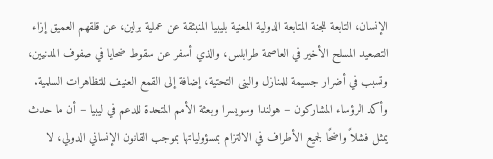الإنسان، التابعة للجنة المتابعة الدولية المعنية بليبيا المنبثقة عن عملية برلين، عن قلقهم العميق إزاء التصعيد المسلح الأخير في العاصمة طرابلس، والذي أسفر عن سقوط ضحايا في صفوف المدنيين، وتسبب في أضرار جسيمة للمنازل والبنى التحتية، إضافة إلى القمع العنيف للتظاهرات السلمية.
وأكد الرؤساء المشاركون – هولندا وسويسرا وبعثة الأمم المتحدة للدعم في ليبيا – أن ما حدث يمثل فشلاً واضحًا لجميع الأطراف في الالتزام بمسؤولياتها بموجب القانون الإنساني الدولي، لا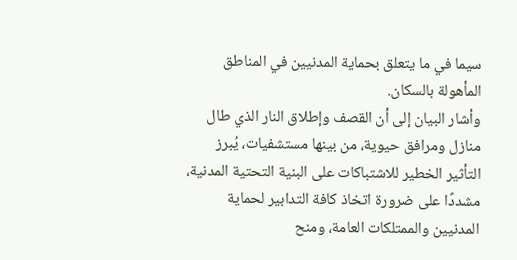سيما في ما يتعلق بحماية المدنيين في المناطق المأهولة بالسكان.
وأشار البيان إلى أن القصف وإطلاق النار الذي طال منازل ومرافق حيوية، من بينها مستشفيات، يُبرز التأثير الخطير للاشتباكات على البنية التحتية المدنية، مشددًا على ضرورة اتخاذ كافة التدابير لحماية المدنيين والممتلكات العامة، ومنح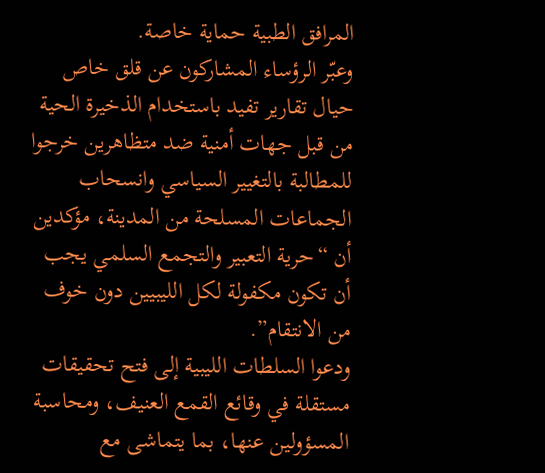المرافق الطبية حماية خاصة.
وعبّر الرؤساء المشاركون عن قلق خاص حيال تقارير تفيد باستخدام الذخيرة الحية من قبل جهات أمنية ضد متظاهرين خرجوا للمطالبة بالتغيير السياسي وانسحاب الجماعات المسلحة من المدينة، مؤكدين أن “حرية التعبير والتجمع السلمي يجب أن تكون مكفولة لكل الليبيين دون خوف من الانتقام”.
ودعوا السلطات الليبية إلى فتح تحقيقات مستقلة في وقائع القمع العنيف، ومحاسبة المسؤولين عنها، بما يتماشى مع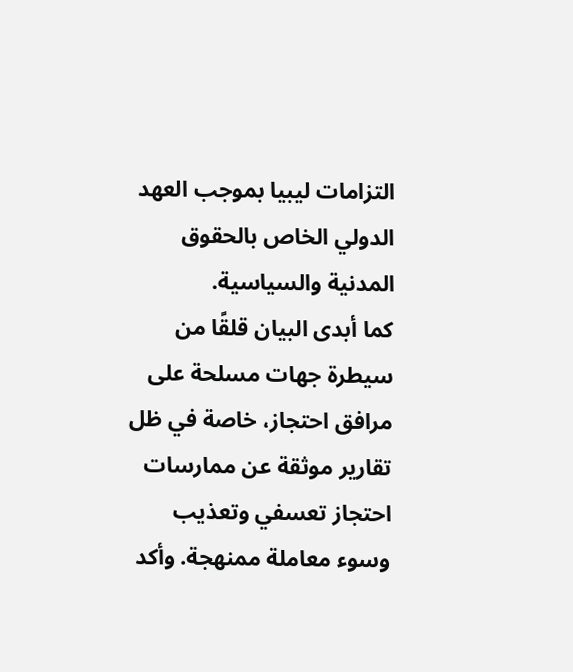التزامات ليبيا بموجب العهد الدولي الخاص بالحقوق المدنية والسياسية.
كما أبدى البيان قلقًا من سيطرة جهات مسلحة على مرافق احتجاز، خاصة في ظل تقارير موثقة عن ممارسات احتجاز تعسفي وتعذيب وسوء معاملة ممنهجة. وأكد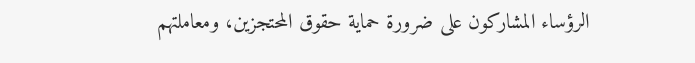الرؤساء المشاركون على ضرورة حماية حقوق المحتجزين، ومعاملتهم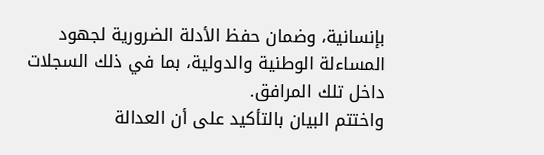بإنسانية، وضمان حفظ الأدلة الضرورية لجهود المساءلة الوطنية والدولية، بما في ذلك السجلات داخل تلك المرافق.
واختتم البيان بالتأكيد على أن العدالة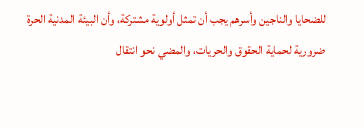للضحايا والناجين وأسرهم يجب أن تمثل أولوية مشتركة، وأن البيئة المدنية الحرة ضرورية لحماية الحقوق والحريات، والمضي نحو انتقال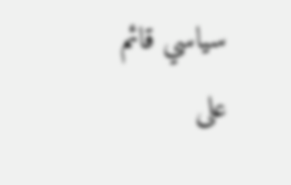سياسي قائم على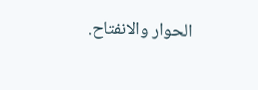الحوار والانفتاح.